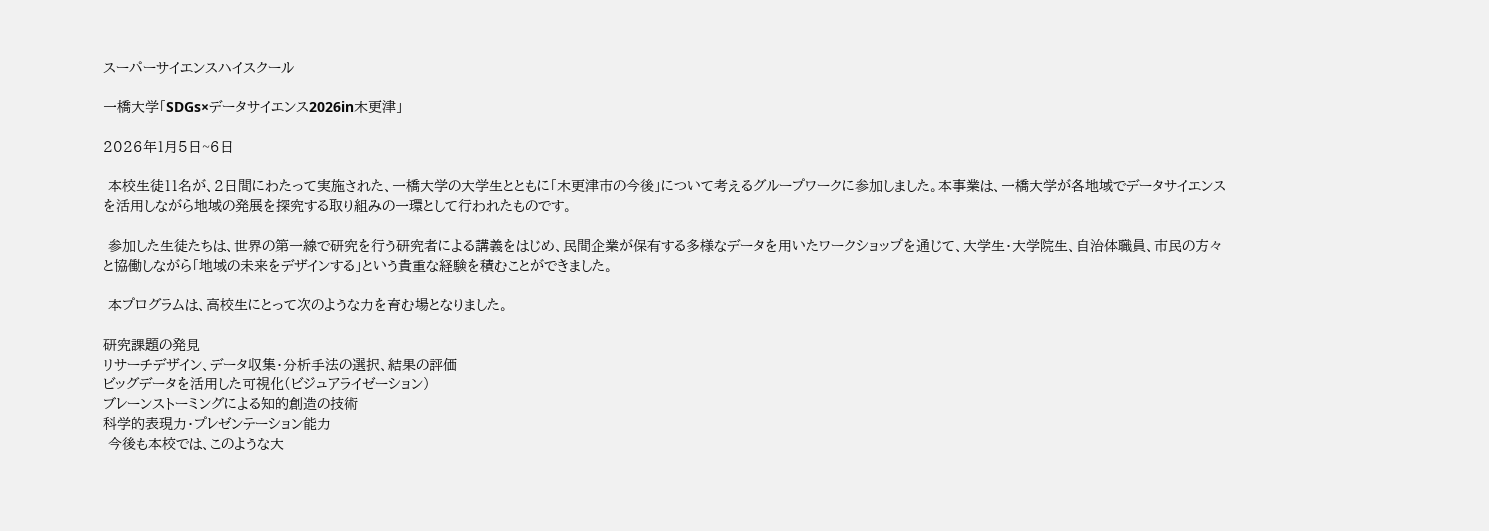スーパーサイエンスハイスクール

一橋大学「SDGs×データサイエンス2026in木更津」

2026年1月5日~6日

 本校生徒11名が、2日間にわたって実施された、一橋大学の大学生とともに「木更津市の今後」について考えるグループワークに参加しました。本事業は、一橋大学が各地域でデータサイエンスを活用しながら地域の発展を探究する取り組みの一環として行われたものです。

 参加した生徒たちは、世界の第一線で研究を行う研究者による講義をはじめ、民間企業が保有する多様なデータを用いたワークショップを通じて、大学生・大学院生、自治体職員、市民の方々と協働しながら「地域の未来をデザインする」という貴重な経験を積むことができました。

 本プログラムは、高校生にとって次のような力を育む場となりました。

研究課題の発見
リサーチデザイン、データ収集・分析手法の選択、結果の評価
ビッグデータを活用した可視化(ビジュアライゼーション)
ブレーンストーミングによる知的創造の技術
科学的表現力・プレゼンテーション能力
 今後も本校では、このような大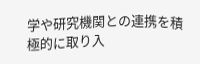学や研究機関との連携を積極的に取り入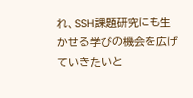れ、SSH課題研究にも生かせる学びの機会を広げていきたいと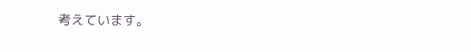考えています。